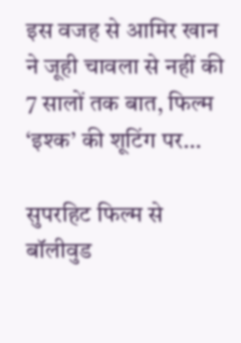इस वजह से आमिर खान ने जूही चावला से नहीं की 7 सालों तक बात, फिल्म ‘इश्क’ की शूटिंग पर…

सुपरहिट फिल्म से बॉलीवुड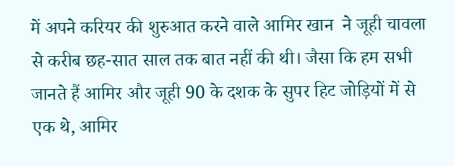में अपने करियर की शुरुआत करने वाले आमिर खान  ने जूही चावला से करीब छह-सात साल तक बात नहीं की थी। जैसा कि हम सभी जानते हैं आमिर और जूही 90 के दशक के सुपर हिट जोड़ियों में से एक थे, आमिर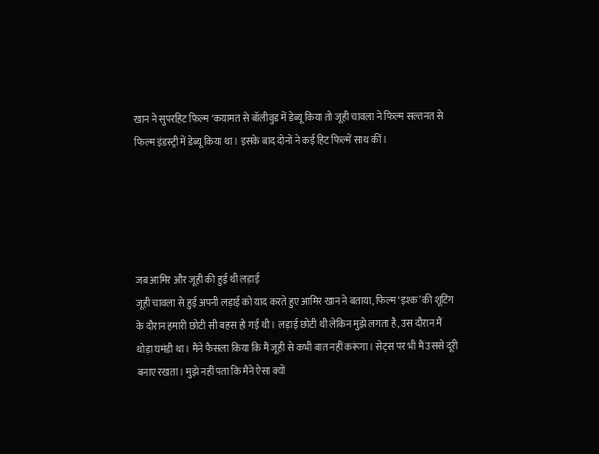खान ने सुपरहिट फिल्म ‘कयामत से बॉलीवुड में डेब्यू किया तो जूही चावला ने फिल्म सल्तनत से फिल्म इंडस्ट्री में डेब्यू किया था। इसके बाद दोनों ने कई हिट फिल्में साथ कीं।





जब आमिर और जूही की हुई थी लड़ाई
जूही चावला से हुई अपनी लड़ाई को याद करते हुए आमिर खान ने बताया, फिल्म ‘इश्क’ की शूटिंग के दौरान हमारी छोटी सी बहस हो गई थी। लड़ाई छोटी थी लेकिन मुझे लगता है, उस दौरान मैं थोड़ा घमंडी था। मैंने फैसला किया कि मैं जूही से कभी बात नहीं करूंगा। सेट्स पर भी मैं उससे दूरी बनाए रखता। मुझे नहीं पता कि मैंने ऐसा क्यों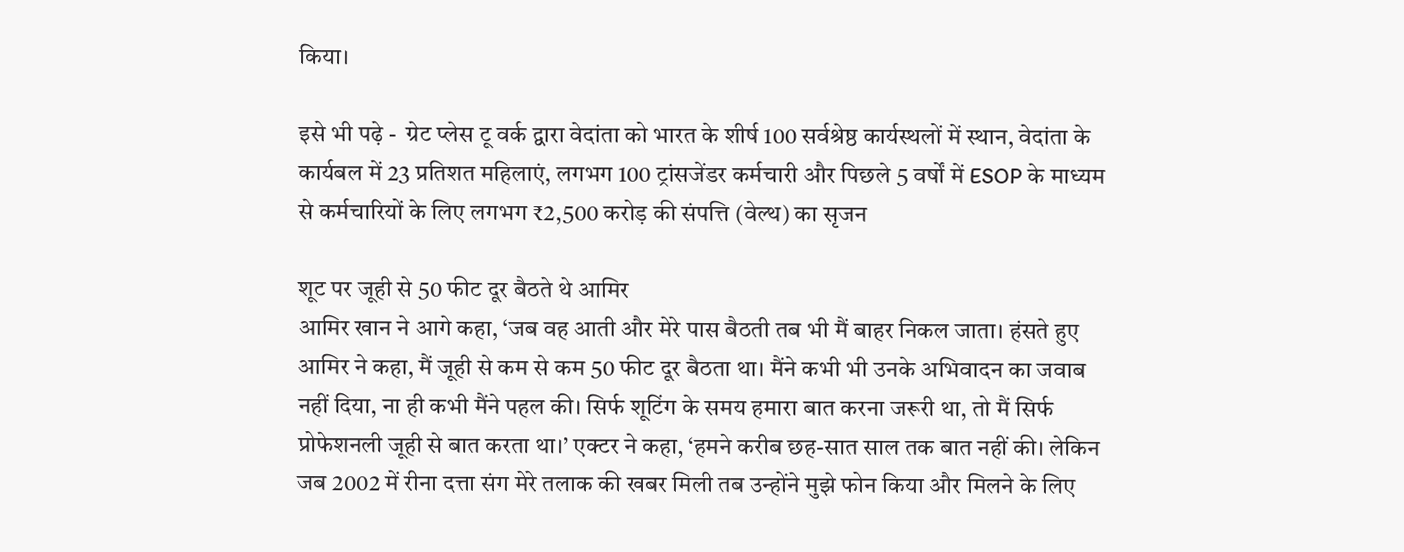किया।

इसे भी पढ़े -  ग्रेट प्लेस टू वर्क द्वारा वेदांता को भारत के शीर्ष 100 सर्वश्रेष्ठ कार्यस्थलों में स्थान, वेदांता के कार्यबल में 23 प्रतिशत महिलाएं, लगभग 100 ट्रांसजेंडर कर्मचारी और पिछले 5 वर्षों में ESOP के माध्यम से कर्मचारियों के लिए लगभग ₹2,500 करोड़ की संपत्ति (वेल्थ) का सृजन

शूट पर जूही से 50 फीट दूर बैठते थे आमिर
आमिर खान ने आगे कहा, ‘जब वह आती और मेरे पास बैठती तब भी मैं बाहर निकल जाता। हंसते हुए आमिर ने कहा, मैं जूही से कम से कम 50 फीट दूर बैठता था। मैंने कभी भी उनके अभिवादन का जवाब नहीं दिया, ना ही कभी मैंने पहल की। सिर्फ शूटिंग के समय हमारा बात करना जरूरी था, तो मैं सिर्फ प्रोफेशनली जूही से बात करता था।’ एक्टर ने कहा, ‘हमने करीब छह-सात साल तक बात नहीं की। लेकिन जब 2002 में रीना दत्ता संग मेरे तलाक की खबर मिली तब उन्होंने मुझे फोन किया और मिलने के लिए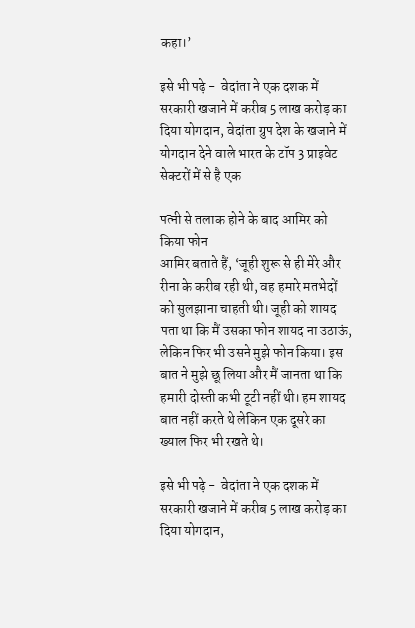कहा।’

इसे भी पढ़े -  वेदांता ने एक दशक में सरकारी खजाने में करीब 5 लाख करोड़ का दिया योगदान, वेदांता ग्रुप देश के खजाने में योगदान देने वाले भारत के टॉप 3 प्राइवेट सेक्टरों में से है एक

पत्नी से तलाक होने के बाद आमिर को किया फोन
आमिर बताते हैं, ‘जूही शुरू से ही मेरे और रीना के करीब रही थी, वह हमारे मतभेदों को सुलझाना चाहती थी। जूही को शायद पता था कि मैं उसका फोन शायद ना उठाऊं, लेकिन फिर भी उसने मुझे फोन किया। इस बात ने मुझे छू लिया और मैं जानता था कि हमारी दोस्ती कभी टूटी नहीं थी। हम शायद बात नहीं करते थे लेकिन एक दूसरे का ख्याल फिर भी रखते थे।

इसे भी पढ़े -  वेदांता ने एक दशक में सरकारी खजाने में करीब 5 लाख करोड़ का दिया योगदान,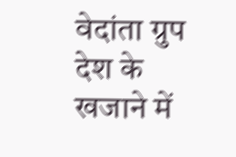वेदांता ग्रुप देश के खजाने में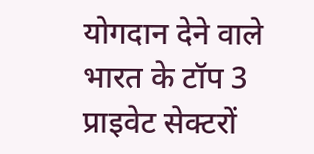योगदान देने वाले भारत के टॉप 3 प्राइवेट सेक्टरों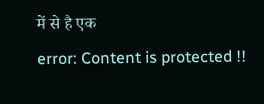में से है एक
error: Content is protected !!